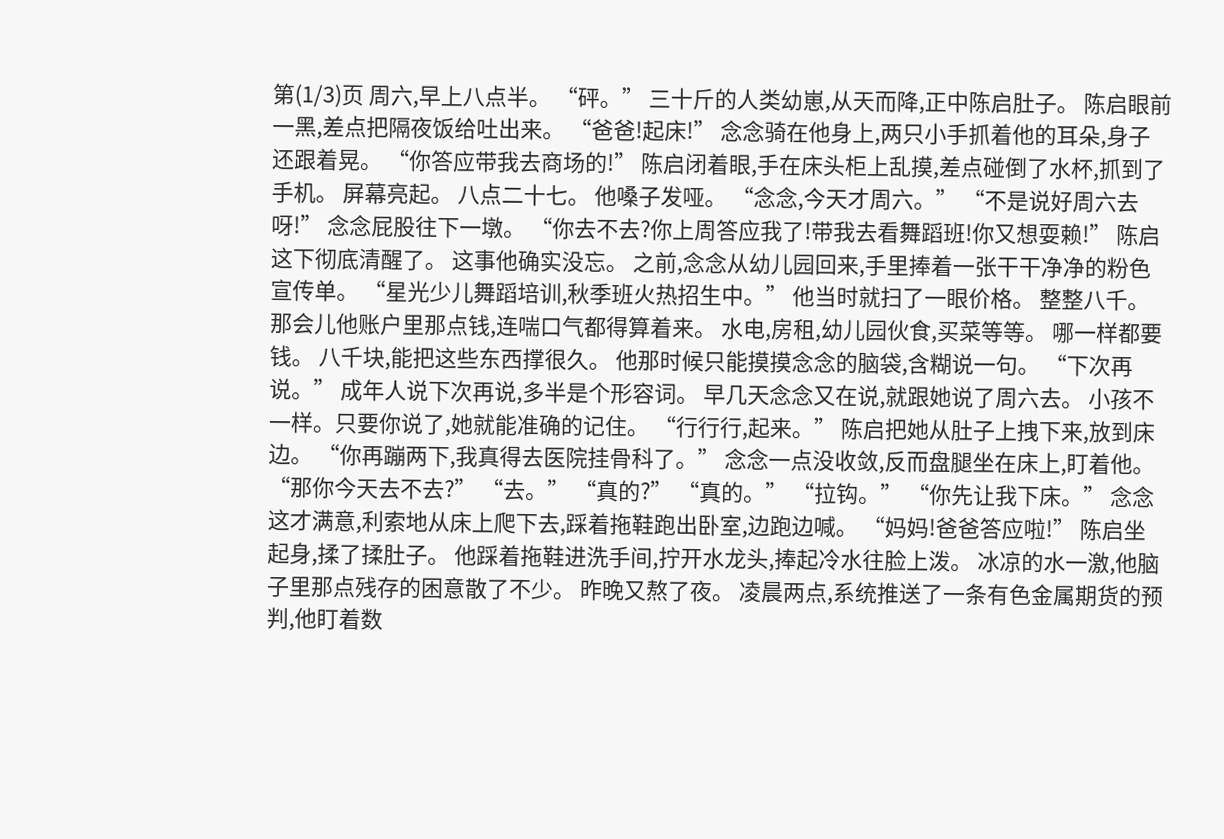第(1/3)页 周六,早上八点半。 “砰。” 三十斤的人类幼崽,从天而降,正中陈启肚子。 陈启眼前一黑,差点把隔夜饭给吐出来。 “爸爸!起床!” 念念骑在他身上,两只小手抓着他的耳朵,身子还跟着晃。 “你答应带我去商场的!” 陈启闭着眼,手在床头柜上乱摸,差点碰倒了水杯,抓到了手机。 屏幕亮起。 八点二十七。 他嗓子发哑。 “念念,今天才周六。” “不是说好周六去呀!” 念念屁股往下一墩。 “你去不去?你上周答应我了!带我去看舞蹈班!你又想耍赖!” 陈启这下彻底清醒了。 这事他确实没忘。 之前,念念从幼儿园回来,手里捧着一张干干净净的粉色宣传单。 “星光少儿舞蹈培训,秋季班火热招生中。” 他当时就扫了一眼价格。 整整八千。 那会儿他账户里那点钱,连喘口气都得算着来。 水电,房租,幼儿园伙食,买菜等等。 哪一样都要钱。 八千块,能把这些东西撑很久。 他那时候只能摸摸念念的脑袋,含糊说一句。 “下次再说。” 成年人说下次再说,多半是个形容词。 早几天念念又在说,就跟她说了周六去。 小孩不一样。只要你说了,她就能准确的记住。 “行行行,起来。” 陈启把她从肚子上拽下来,放到床边。 “你再蹦两下,我真得去医院挂骨科了。” 念念一点没收敛,反而盘腿坐在床上,盯着他。 “那你今天去不去?” “去。” “真的?” “真的。” “拉钩。” “你先让我下床。” 念念这才满意,利索地从床上爬下去,踩着拖鞋跑出卧室,边跑边喊。 “妈妈!爸爸答应啦!” 陈启坐起身,揉了揉肚子。 他踩着拖鞋进洗手间,拧开水龙头,捧起冷水往脸上泼。 冰凉的水一激,他脑子里那点残存的困意散了不少。 昨晚又熬了夜。 凌晨两点,系统推送了一条有色金属期货的预判,他盯着数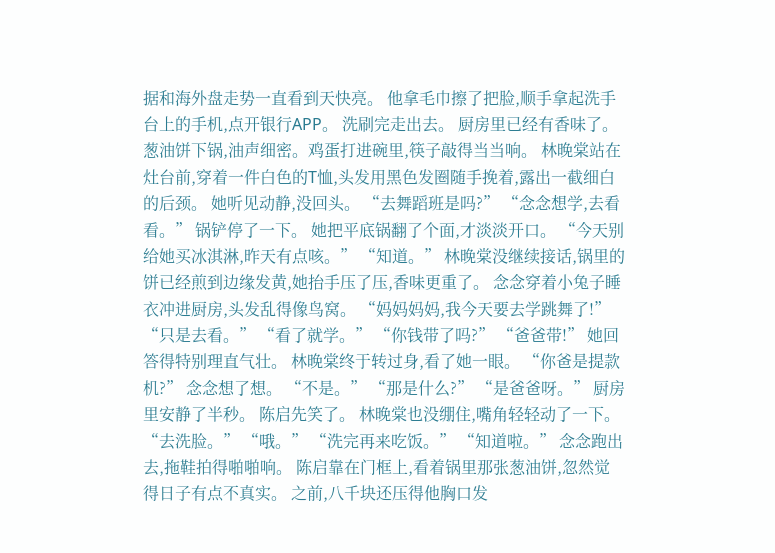据和海外盘走势一直看到天快亮。 他拿毛巾擦了把脸,顺手拿起洗手台上的手机,点开银行APP。 洗刷完走出去。 厨房里已经有香味了。 葱油饼下锅,油声细密。鸡蛋打进碗里,筷子敲得当当响。 林晚棠站在灶台前,穿着一件白色的T恤,头发用黑色发圈随手挽着,露出一截细白的后颈。 她听见动静,没回头。 “去舞蹈班是吗?” “念念想学,去看看。” 锅铲停了一下。 她把平底锅翻了个面,才淡淡开口。 “今天别给她买冰淇淋,昨天有点咳。” “知道。” 林晚棠没继续接话,锅里的饼已经煎到边缘发黄,她抬手压了压,香味更重了。 念念穿着小兔子睡衣冲进厨房,头发乱得像鸟窝。 “妈妈妈妈,我今天要去学跳舞了!” “只是去看。” “看了就学。” “你钱带了吗?” “爸爸带!” 她回答得特别理直气壮。 林晚棠终于转过身,看了她一眼。 “你爸是提款机?” 念念想了想。 “不是。” “那是什么?” “是爸爸呀。” 厨房里安静了半秒。 陈启先笑了。 林晚棠也没绷住,嘴角轻轻动了一下。 “去洗脸。” “哦。” “洗完再来吃饭。” “知道啦。” 念念跑出去,拖鞋拍得啪啪响。 陈启靠在门框上,看着锅里那张葱油饼,忽然觉得日子有点不真实。 之前,八千块还压得他胸口发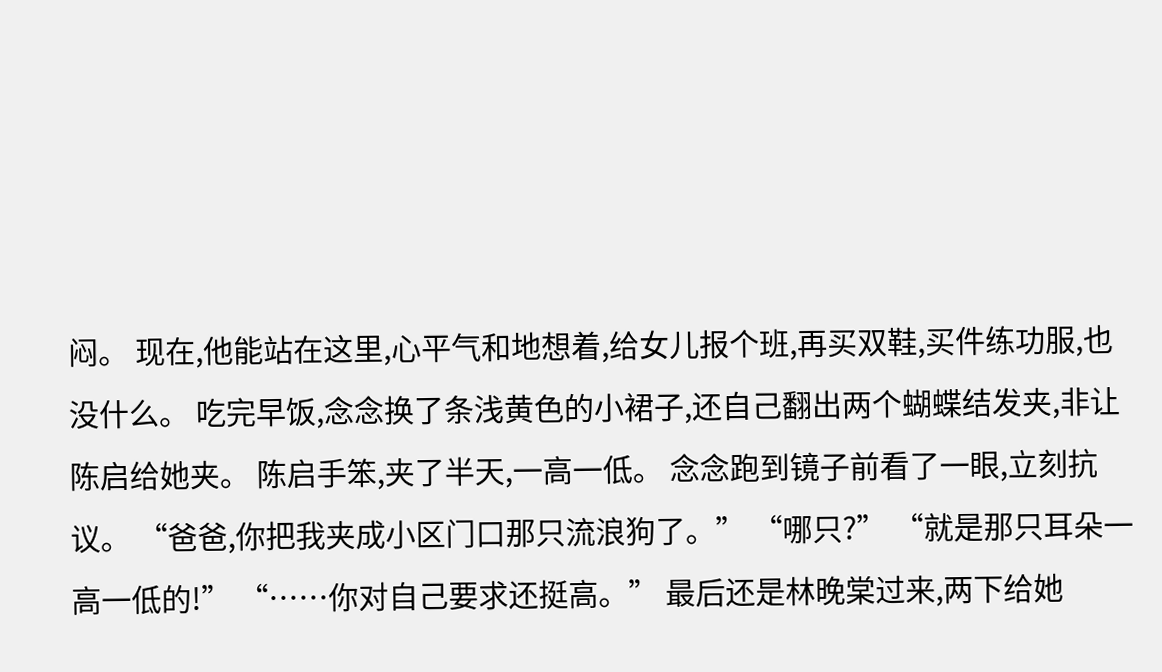闷。 现在,他能站在这里,心平气和地想着,给女儿报个班,再买双鞋,买件练功服,也没什么。 吃完早饭,念念换了条浅黄色的小裙子,还自己翻出两个蝴蝶结发夹,非让陈启给她夹。 陈启手笨,夹了半天,一高一低。 念念跑到镜子前看了一眼,立刻抗议。 “爸爸,你把我夹成小区门口那只流浪狗了。” “哪只?” “就是那只耳朵一高一低的!” “……你对自己要求还挺高。” 最后还是林晚棠过来,两下给她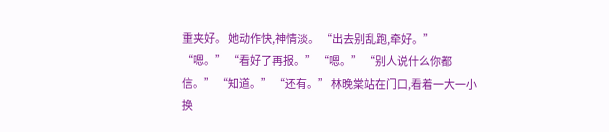重夹好。 她动作快,神情淡。 “出去别乱跑,牵好。” “嗯。” “看好了再报。” “嗯。” “别人说什么你都信。” “知道。” “还有。” 林晚棠站在门口,看着一大一小换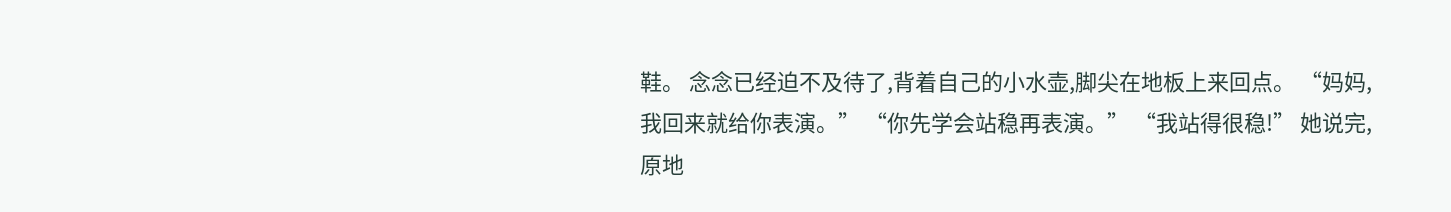鞋。 念念已经迫不及待了,背着自己的小水壶,脚尖在地板上来回点。 “妈妈,我回来就给你表演。” “你先学会站稳再表演。” “我站得很稳!” 她说完,原地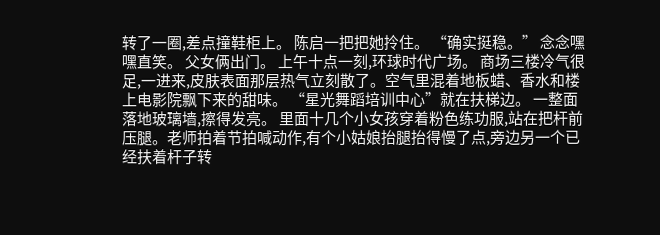转了一圈,差点撞鞋柜上。 陈启一把把她拎住。 “确实挺稳。” 念念嘿嘿直笑。 父女俩出门。 上午十点一刻,环球时代广场。 商场三楼冷气很足,一进来,皮肤表面那层热气立刻散了。空气里混着地板蜡、香水和楼上电影院飘下来的甜味。 “星光舞蹈培训中心”就在扶梯边。 一整面落地玻璃墙,擦得发亮。 里面十几个小女孩穿着粉色练功服,站在把杆前压腿。老师拍着节拍喊动作,有个小姑娘抬腿抬得慢了点,旁边另一个已经扶着杆子转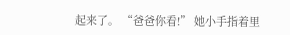起来了。 “爸爸你看!” 她小手指着里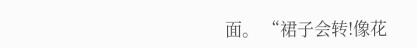面。 “裙子会转!像花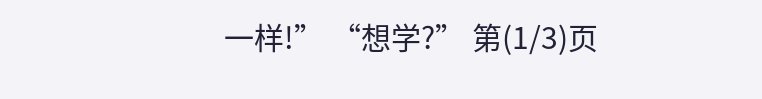一样!” “想学?” 第(1/3)页